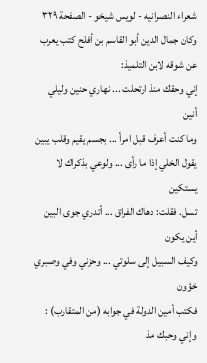شعراء النصرانيه - لويس شيخو - الصفحة ٣٢٩
وكان جمال الدين أبو القاسم بن أفلح كتب يعرب عن شوقه لابن التلميذ:
إني وحقك منذ ارتحلت ... نهاري حنين وليلي أنين
وما كنت أعرف قبل امرأ ... بجسم يقيم وقلب يبين
يقول الخلي إذا ما رأى ... ولوعي بذكراك لا يستكين
تسل. فقلت: دهاك الفراق ... أتدري جوى البين أين يكون
وكيف السبيل إلى سلوتي ... وحزني وفي وصبري خؤون
فكتب أمين الدولة في جوابه (من المتقارب) :
وإني وحبك مذ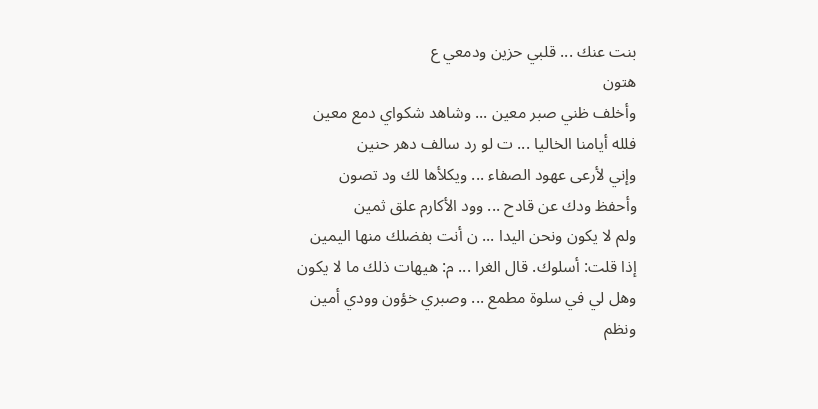بنت عنك ... قلبي حزين ودمعي ع
هتون
وأخلف ظني صبر معين ... وشاهد شكواي دمع معين
فلله أيامنا الخاليا ... ت لو رد سالف دهر حنين
وإني لأرعى عهود الصفاء ... ويكلأها لك ود تصون
وأحفظ ودك عن قادح ... وود الأكارم علق ثمين
ولم لا يكون ونحن اليدا ... ن أنت بفضلك منها اليمين
إذا قلت: أسلوك. قال الغرا ... م: هيهات ذلك ما لا يكون
وهل لي في سلوة مطمع ... وصبري خؤون وودي أمين
ونظم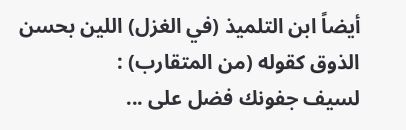أيضاً ابن التلميذ (في الغزل) اللين بحسن الذوق كقوله (من المتقارب) :
لسيف جفونك فضل على ...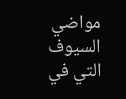مواضي السيوف التي في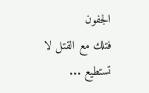الجفون
فتلك مع القتل لا تستطيع ...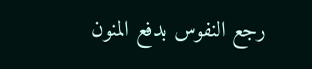رجع النفوس بدفع المنون